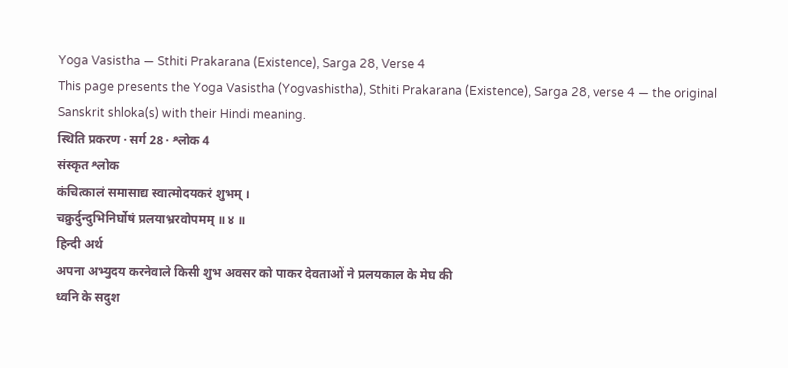Yoga Vasistha — Sthiti Prakarana (Existence), Sarga 28, Verse 4
This page presents the Yoga Vasistha (Yogvashistha), Sthiti Prakarana (Existence), Sarga 28, verse 4 — the original Sanskrit shloka(s) with their Hindi meaning.
स्थिति प्रकरण · सर्ग 28 · श्लोक 4
संस्कृत श्लोक
कंचित्कालं समासाद्य स्वात्मोदयकरं शुभम् ।
चक्रुर्दुन्दुभिनिर्घोषं प्रलयाभ्ररवोपमम् ॥ ४ ॥
हिन्दी अर्थ
अपना अभ्युदय करनेवाले किसी शुभ अवसर को पाकर देवताओं ने प्रलयकाल के मेघ की
ध्वनि के सदुश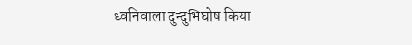ध्वनिवाला दुन्दुभिघोष किया